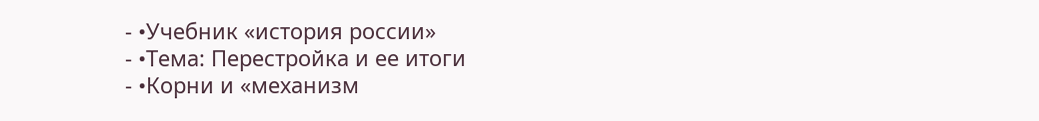- •Учебник «история россии»
- •Тема: Перестройка и ее итоги
- •Корни и «механизм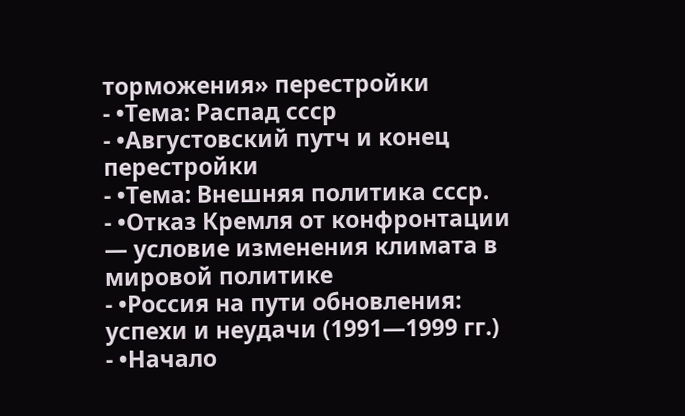торможения» перестройки
- •Тема: Распад ссср
- •Августовский путч и конец перестройки
- •Тема: Внешняя политика ссср.
- •Отказ Кремля от конфронтации — условие изменения климата в мировой политике
- •Россия на пути обновления: успехи и неудачи (1991—1999 гг.)
- •Начало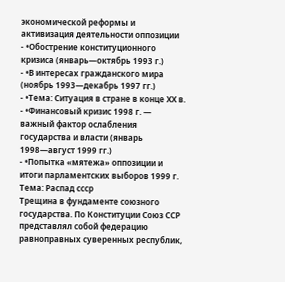экономической реформы и активизация деятельности оппозиции
- •Обострение конституционного кризиса (январь—октябрь 1993 г.)
- •В интересах гражданского мира (ноябрь 1993—декабрь 1997 гг.)
- •Тема: Ситуация в стране в конце XX в.
- •Финансовый кризис 1998 г. — важный фактор ослабления государства и власти (январь 1998—август 1999 гг.)
- •Попытка «мятежа» оппозиции и итоги парламентских выборов 1999 г.
Тема: Распад ссср
Трещина в фундаменте союзного государства. По Конституции Союз ССР представлял собой федерацию равноправных суверенных республик,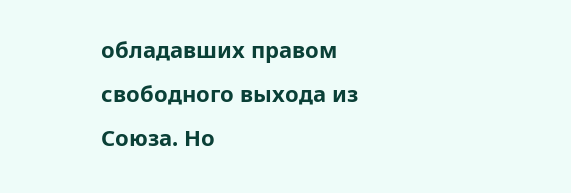обладавших правом свободного выхода из Союза. Но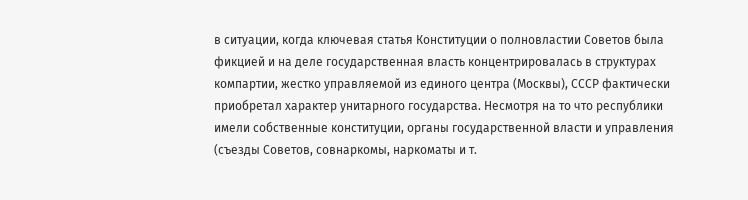в ситуации, когда ключевая статья Конституции о полновластии Советов была фикцией и на деле государственная власть концентрировалась в структурах компартии, жестко управляемой из единого центра (Москвы), СССР фактически приобретал характер унитарного государства. Несмотря на то что республики имели собственные конституции, органы государственной власти и управления (съезды Советов, совнаркомы, наркоматы и т.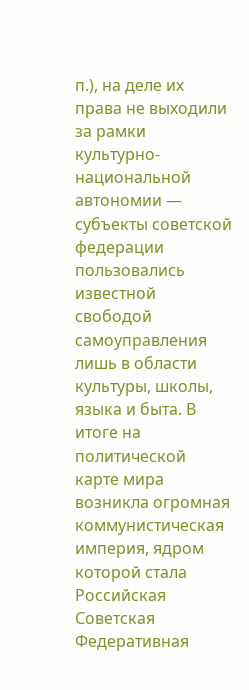п.), на деле их права не выходили за рамки культурно-национальной автономии — субъекты советской федерации пользовались известной свободой самоуправления лишь в области культуры, школы, языка и быта. В итоге на политической карте мира возникла огромная коммунистическая империя, ядром которой стала Российская Советская Федеративная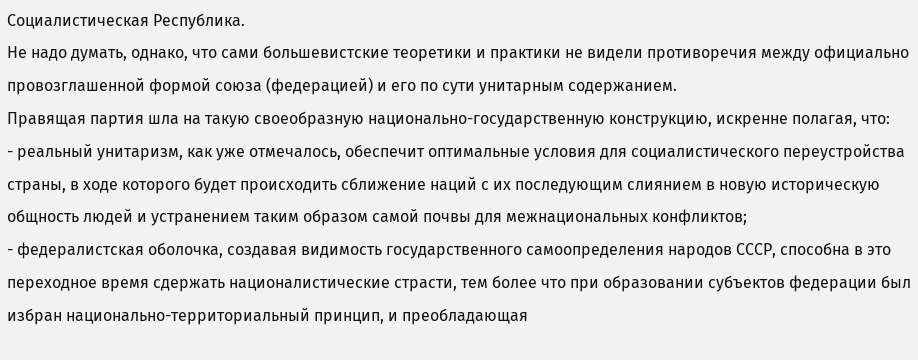Социалистическая Республика.
Не надо думать, однако, что сами большевистские теоретики и практики не видели противоречия между официально провозглашенной формой союза (федерацией) и его по сути унитарным содержанием.
Правящая партия шла на такую своеобразную национально-государственную конструкцию, искренне полагая, что:
- реальный унитаризм, как уже отмечалось, обеспечит оптимальные условия для социалистического переустройства страны, в ходе которого будет происходить сближение наций с их последующим слиянием в новую историческую общность людей и устранением таким образом самой почвы для межнациональных конфликтов;
- федералистская оболочка, создавая видимость государственного самоопределения народов СССР, способна в это переходное время сдержать националистические страсти, тем более что при образовании субъектов федерации был избран национально-территориальный принцип, и преобладающая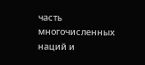часть многочисленных наций и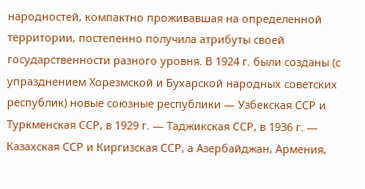народностей, компактно проживавшая на определенной территории, постепенно получила атрибуты своей государственности разного уровня. В 1924 г. были созданы (с упразднением Хорезмской и Бухарской народных советских республик) новые союзные республики — Узбекская ССР и Туркменская ССР, в 1929 г. — Таджикская ССР, в 1936 г. — Казахская ССР и Киргизская ССР, а Азербайджан, Армения,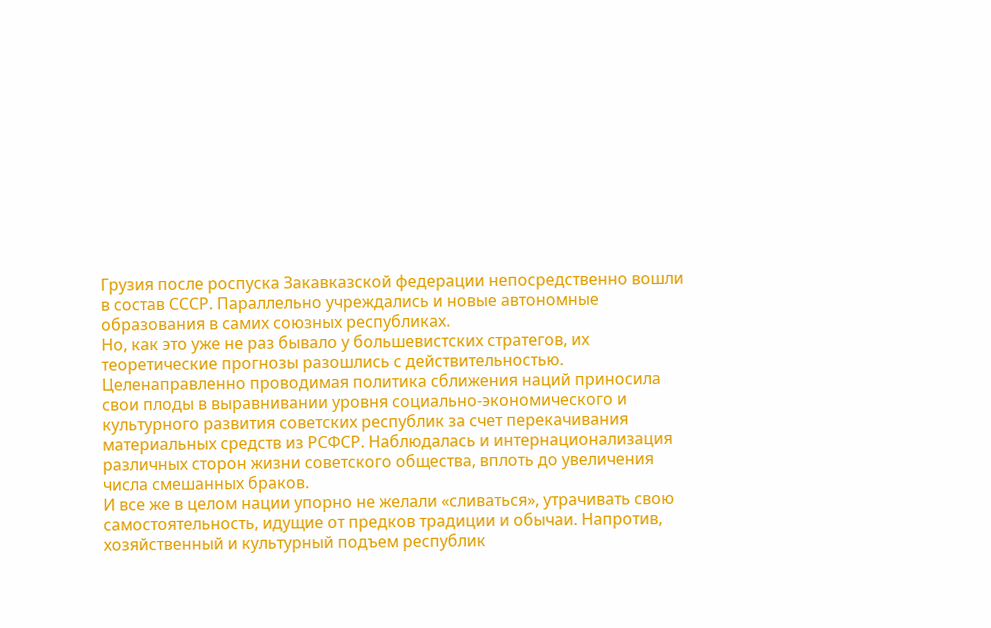Грузия после роспуска Закавказской федерации непосредственно вошли в состав СССР. Параллельно учреждались и новые автономные образования в самих союзных республиках.
Но, как это уже не раз бывало у большевистских стратегов, их теоретические прогнозы разошлись с действительностью.
Целенаправленно проводимая политика сближения наций приносила свои плоды в выравнивании уровня социально-экономического и культурного развития советских республик за счет перекачивания материальных средств из РСФСР. Наблюдалась и интернационализация различных сторон жизни советского общества, вплоть до увеличения числа смешанных браков.
И все же в целом нации упорно не желали «сливаться», утрачивать свою самостоятельность, идущие от предков традиции и обычаи. Напротив, хозяйственный и культурный подъем республик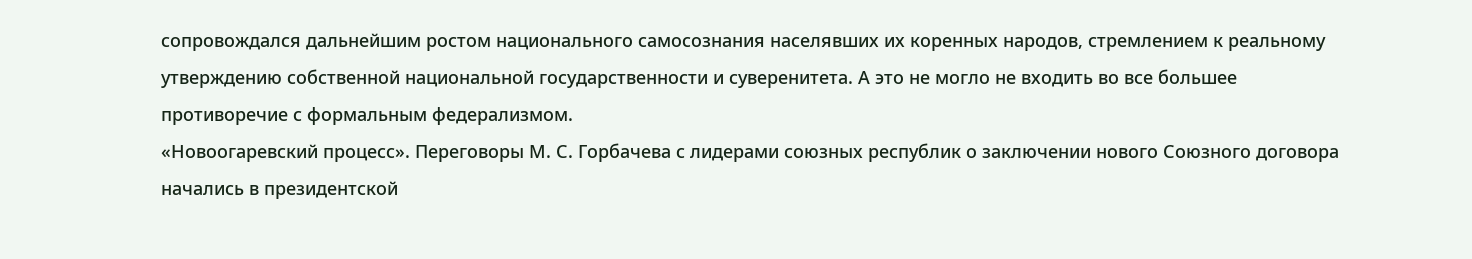сопровождался дальнейшим ростом национального самосознания населявших их коренных народов, стремлением к реальному утверждению собственной национальной государственности и суверенитета. А это не могло не входить во все большее противоречие с формальным федерализмом.
«Новоогаревский процесс». Переговоры М. С. Горбачева с лидерами союзных республик о заключении нового Союзного договора начались в президентской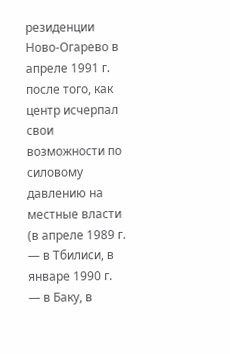резиденции Ново-Огарево в апреле 1991 г. после того, как центр исчерпал свои возможности по силовому давлению на местные власти (в апреле 1989 г. — в Тбилиси, в январе 1990 г. — в Баку, в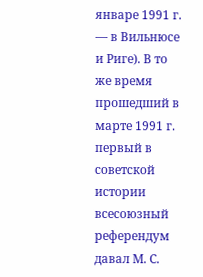январе 1991 г. — в Вильнюсе и Риге). В то же время прошедший в марте 1991 г. первый в советской истории всесоюзный референдум давал М. С.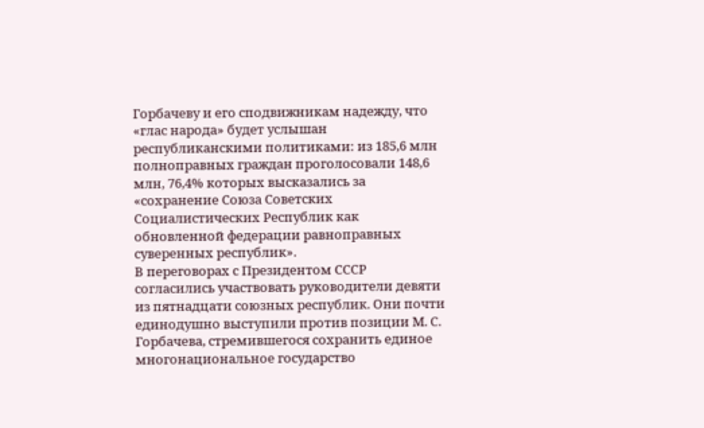Горбачеву и его сподвижникам надежду, что «глас народа» будет услышан республиканскими политиками: из 185,6 млн полноправных граждан проголосовали 148,6 млн, 76,4% которых высказались за «сохранение Союза Советских Социалистических Республик как обновленной федерации равноправных суверенных республик».
В переговорах с Президентом СССР согласились участвовать руководители девяти из пятнадцати союзных республик. Они почти единодушно выступили против позиции М. С. Горбачева, стремившегося сохранить единое многонациональное государство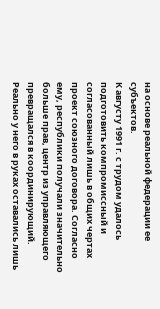на основе реальной федерации ее субъектов.
К августу 1991 г. с трудом удалось подготовить компромиссный и согласованный лишь в общих чертах проект союзного договора. Согласно ему, республики получали значительно больше прав, центр из управляющего превращался в координирующий. Реально у него в руках оставались лишь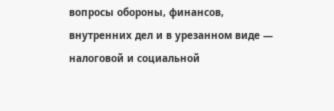вопросы обороны, финансов, внутренних дел и в урезанном виде — налоговой и социальной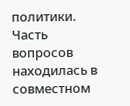политики. Часть вопросов находилась в совместном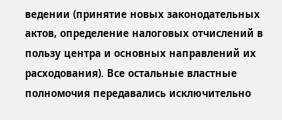ведении (принятие новых законодательных актов, определение налоговых отчислений в пользу центра и основных направлений их расходования). Все остальные властные полномочия передавались исключительно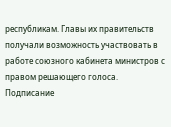республикам. Главы их правительств получали возможность участвовать в работе союзного кабинета министров с правом решающего голоса.
Подписание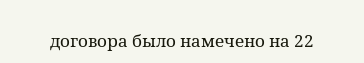договора было намечено на 22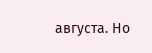августа. Но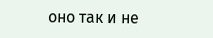оно так и не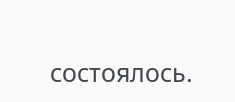состоялось.